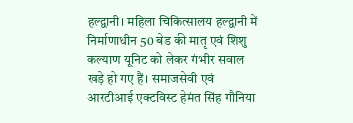हल्द्वानी। महिला चिकित्सालय हल्द्वानी में निर्माणाधीन 50 बेड की मातृ एवं शिशु कल्याण यूनिट को लेकर गंभीर सवाल खड़े हो गए हैं। समाजसेवी एवं आरटीआई एक्टविस्ट हेमंत सिंह गौनिया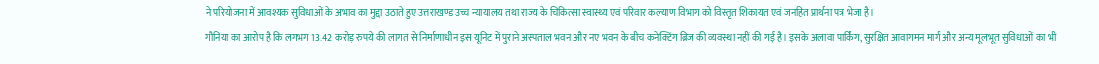ने परियोजना में आवश्यक सुविधाओं के अभाव का मुद्दा उठाते हुए उत्तराखण्ड उच्च न्यायालय तथा राज्य के चिकित्सा स्वास्थ्य एवं परिवार कल्याण विभाग को विस्तृत शिकायत एवं जनहित प्रार्थना पत्र भेजा है।
गौनिया का आरोप है कि लगभग 13.42 करोड़ रुपये की लागत से निर्माणाधीन इस यूनिट में पुराने अस्पताल भवन और नए भवन के बीच कनेक्टिंग ब्रिज की व्यवस्था नहीं की गई है। इसके अलावा पार्किंग, सुरक्षित आवागमन मार्ग और अन्य मूलभूत सुविधाओं का भी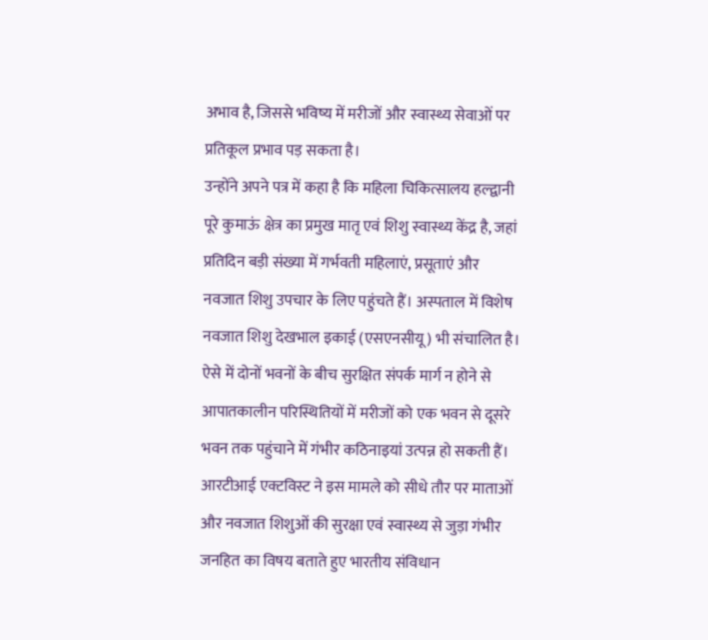अभाव है, जिससे भविष्य में मरीजों और स्वास्थ्य सेवाओं पर प्रतिकूल प्रभाव पड़ सकता है।
उन्होंने अपने पत्र में कहा है कि महिला चिकित्सालय हल्द्वानी पूरे कुमाऊं क्षेत्र का प्रमुख मातृ एवं शिशु स्वास्थ्य केंद्र है, जहां प्रतिदिन बड़ी संख्या में गर्भवती महिलाएं, प्रसूताएं और नवजात शिशु उपचार के लिए पहुंचते हैं। अस्पताल में विशेष नवजात शिशु देखभाल इकाई (एसएनसीयू) भी संचालित है। ऐसे में दोनों भवनों के बीच सुरक्षित संपर्क मार्ग न होने से आपातकालीन परिस्थितियों में मरीजों को एक भवन से दूसरे भवन तक पहुंचाने में गंभीर कठिनाइयां उत्पन्न हो सकती हैं।
आरटीआई एक्टविस्ट ने इस मामले को सीधे तौर पर माताओं और नवजात शिशुओं की सुरक्षा एवं स्वास्थ्य से जुड़ा गंभीर जनहित का विषय बताते हुए भारतीय संविधान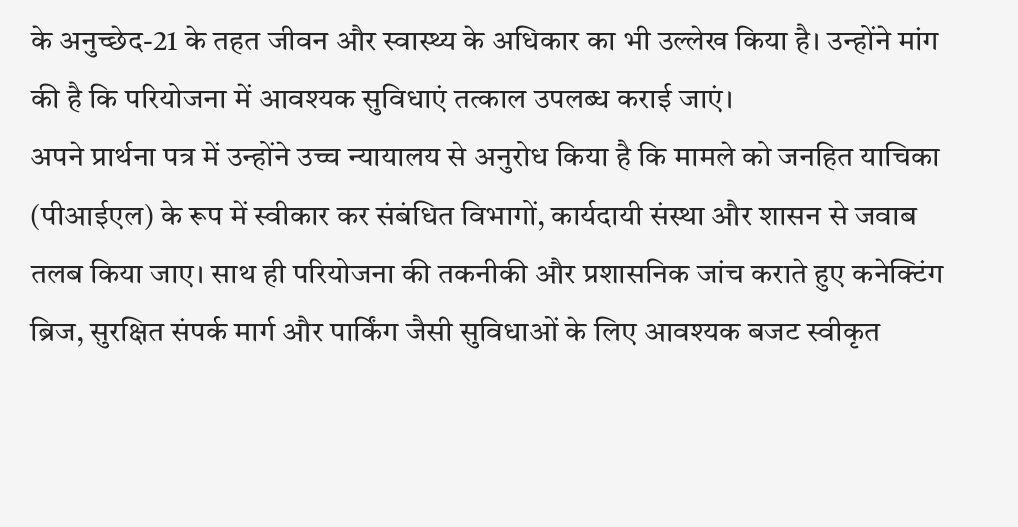के अनुच्छेद-21 के तहत जीवन और स्वास्थ्य के अधिकार का भी उल्लेख किया है। उन्होंने मांग की है कि परियोजना में आवश्यक सुविधाएं तत्काल उपलब्ध कराई जाएं।
अपने प्रार्थना पत्र में उन्होंने उच्च न्यायालय से अनुरोध किया है कि मामले को जनहित याचिका (पीआईएल) के रूप में स्वीकार कर संबंधित विभागों, कार्यदायी संस्था और शासन से जवाब तलब किया जाए। साथ ही परियोजना की तकनीकी और प्रशासनिक जांच कराते हुए कनेक्टिंग ब्रिज, सुरक्षित संपर्क मार्ग और पार्किंग जैसी सुविधाओं के लिए आवश्यक बजट स्वीकृत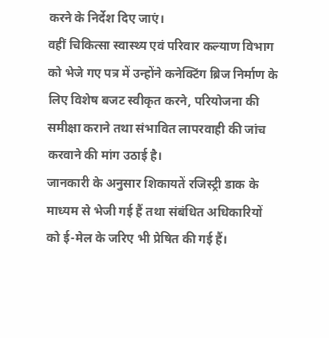करने के निर्देश दिए जाएं।
वहीं चिकित्सा स्वास्थ्य एवं परिवार कल्याण विभाग को भेजे गए पत्र में उन्होंने कनेक्टिंग ब्रिज निर्माण के लिए विशेष बजट स्वीकृत करने, परियोजना की समीक्षा कराने तथा संभावित लापरवाही की जांच करवाने की मांग उठाई है।
जानकारी के अनुसार शिकायतें रजिस्ट्री डाक के माध्यम से भेजी गई हैं तथा संबंधित अधिकारियों को ई-मेल के जरिए भी प्रेषित की गई हैं।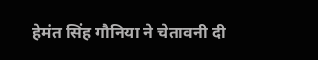हेमंत सिंह गौनिया ने चेतावनी दी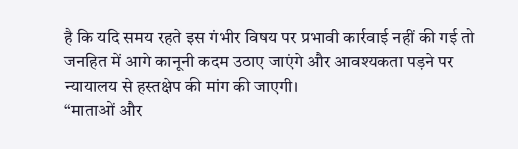है कि यदि समय रहते इस गंभीर विषय पर प्रभावी कार्रवाई नहीं की गई तो जनहित में आगे कानूनी कदम उठाए जाएंगे और आवश्यकता पड़ने पर न्यायालय से हस्तक्षेप की मांग की जाएगी।
“माताओं और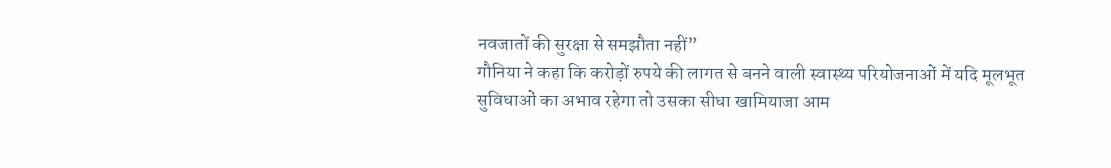नवजातों की सुरक्षा से समझौता नहीं”
गौनिया ने कहा कि करोड़ों रुपये की लागत से बनने वाली स्वास्थ्य परियोजनाओं में यदि मूलभूत सुविधाओं का अभाव रहेगा तो उसका सीधा खामियाजा आम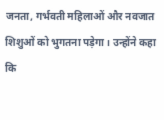जनता, गर्भवती महिलाओं और नवजात शिशुओं को भुगतना पड़ेगा। उन्होंने कहा कि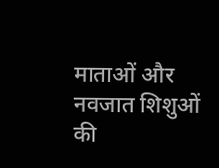माताओं और नवजात शिशुओं की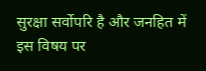सुरक्षा सर्वोपरि है और जनहित में इस विषय पर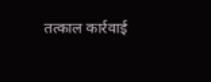तत्काल कार्रवाई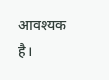आवश्यक है।